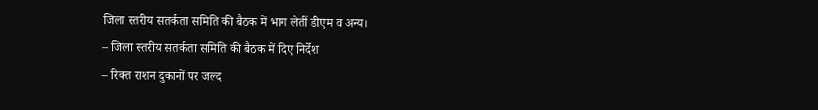जिला स्तरीय सतर्कता समिति की बैठक में भाग लेतीं डीएम व अन्य।
– जिला स्तरीय सतर्कता समिति की बैठक में दिए निर्देश
– रिक्त राशन दुकानों पर जल्द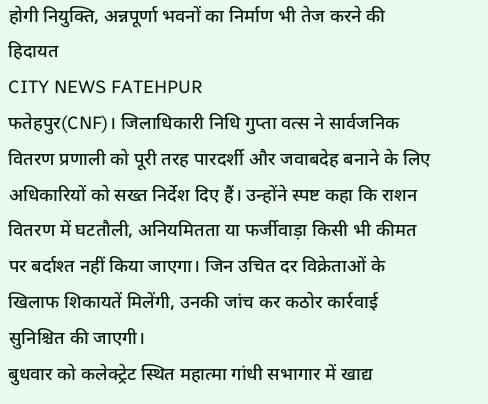होगी नियुक्ति, अन्नपूर्णा भवनों का निर्माण भी तेज करने की हिदायत
CITY NEWS FATEHPUR
फतेहपुर(CNF)। जिलाधिकारी निधि गुप्ता वत्स ने सार्वजनिक वितरण प्रणाली को पूरी तरह पारदर्शी और जवाबदेह बनाने के लिए अधिकारियों को सख्त निर्देश दिए हैं। उन्होंने स्पष्ट कहा कि राशन वितरण में घटतौली, अनियमितता या फर्जीवाड़ा किसी भी कीमत पर बर्दाश्त नहीं किया जाएगा। जिन उचित दर विक्रेताओं के खिलाफ शिकायतें मिलेंगी, उनकी जांच कर कठोर कार्रवाई सुनिश्चित की जाएगी।
बुधवार को कलेक्ट्रेट स्थित महात्मा गांधी सभागार में खाद्य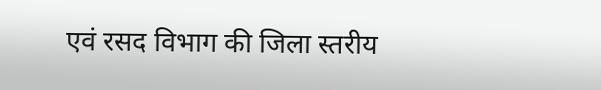एवं रसद विभाग की जिला स्तरीय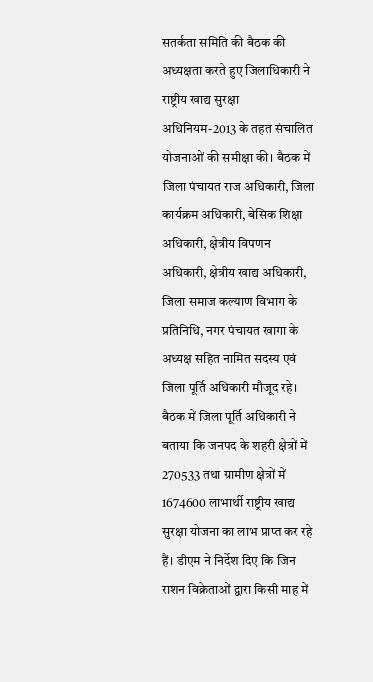सतर्कता समिति की बैठक की अध्यक्षता करते हुए जिलाधिकारी ने राष्ट्रीय खाद्य सुरक्षा अधिनियम-2013 के तहत संचालित योजनाओं की समीक्षा की। बैठक में जिला पंचायत राज अधिकारी, जिला कार्यक्रम अधिकारी, बेसिक शिक्षा अधिकारी, क्षेत्रीय विपणन अधिकारी, क्षेत्रीय खाद्य अधिकारी, जिला समाज कल्याण विभाग के प्रतिनिधि, नगर पंचायत खागा के अध्यक्ष सहित नामित सदस्य एवं जिला पूर्ति अधिकारी मौजूद रहे। बैठक में जिला पूर्ति अधिकारी ने बताया कि जनपद के शहरी क्षेत्रों में 270533 तथा ग्रामीण क्षेत्रों में 1674600 लाभार्थी राष्ट्रीय खाद्य सुरक्षा योजना का लाभ प्राप्त कर रहे हैं। डीएम ने निर्देश दिए कि जिन राशन विक्रेताओं द्वारा किसी माह में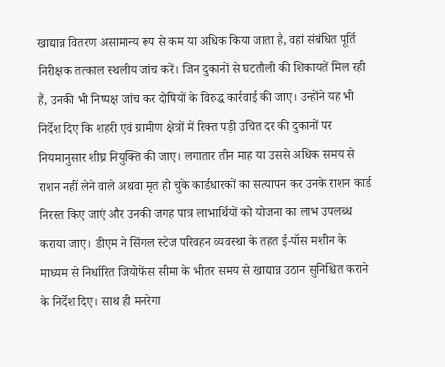खाद्यान्न वितरण असामान्य रूप से कम या अधिक किया जाता है, वहां संबंधित पूर्ति निरीक्षक तत्काल स्थलीय जांच करें। जिन दुकानों से घटतौली की शिकायतें मिल रही हैं, उनकी भी निष्पक्ष जांच कर दोषियों के विरुद्ध कार्रवाई की जाए। उन्होंने यह भी निर्देश दिए कि शहरी एवं ग्रामीण क्षेत्रों में रिक्त पड़ी उचित दर की दुकानों पर नियमानुसार शीघ्र नियुक्ति की जाए। लगातार तीन माह या उससे अधिक समय से राशन नहीं लेने वाले अथवा मृत हो चुके कार्डधारकों का सत्यापन कर उनके राशन कार्ड निरस्त किए जाएं और उनकी जगह पात्र लाभार्थियों को योजना का लाभ उपलब्ध कराया जाए। डीएम ने सिंगल स्टेज परिवहन व्यवस्था के तहत ई-पॉस मशीन के माध्यम से निर्धारित जियोफेंस सीमा के भीतर समय से खाद्यान्न उठान सुनिश्चित कराने के निर्देश दिए। साथ ही मनरेगा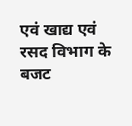एवं खाद्य एवं रसद विभाग के बजट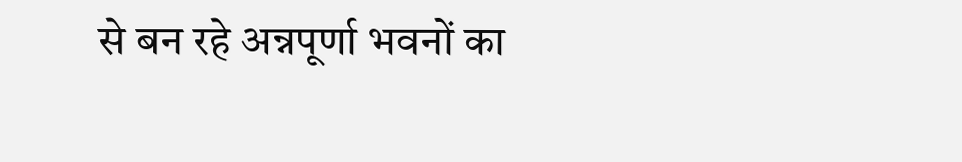से बन रहे अन्नपूर्णा भवनों का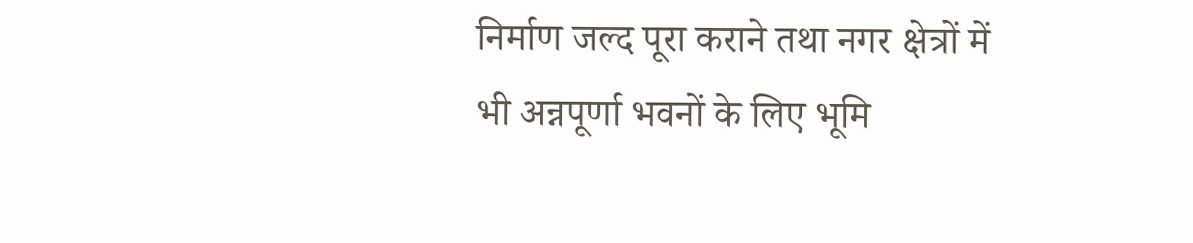निर्माण जल्द पूरा कराने तथा नगर क्षेत्रों में भी अन्नपूर्णा भवनों के लिए भूमि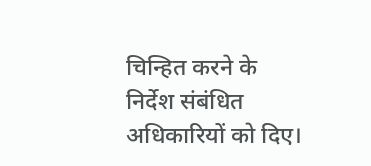चिन्हित करने के निर्देश संबंधित अधिकारियों को दिए।